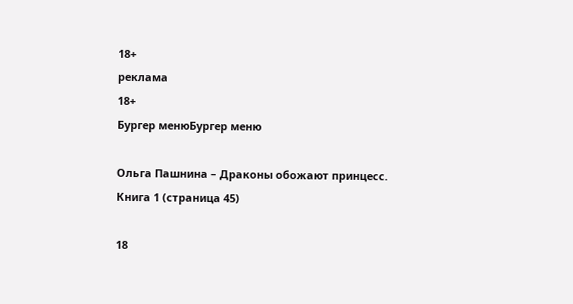18+
реклама
18+
Бургер менюБургер меню

Ольга Пашнина – Драконы обожают принцесс. Книга 1 (страница 45)

18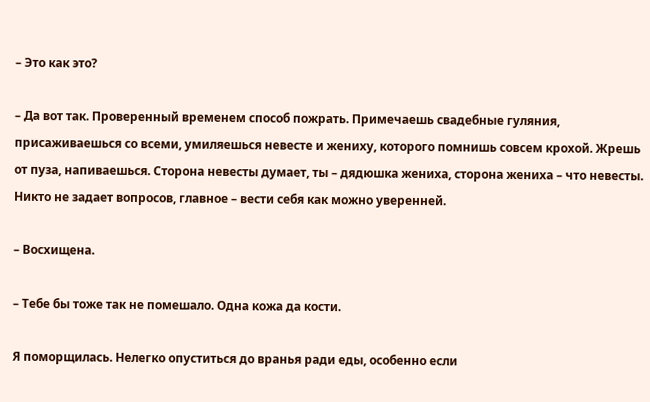– Это как это?

– Да вот так. Проверенный временем способ пожрать. Примечаешь свадебные гуляния, присаживаешься со всеми, умиляешься невесте и жениху, которого помнишь совсем крохой. Жрешь от пуза, напиваешься. Сторона невесты думает, ты – дядюшка жениха, сторона жениха – что невесты. Никто не задает вопросов, главное – вести себя как можно уверенней.

– Восхищена.

– Тебе бы тоже так не помешало. Одна кожа да кости.

Я поморщилась. Нелегко опуститься до вранья ради еды, особенно если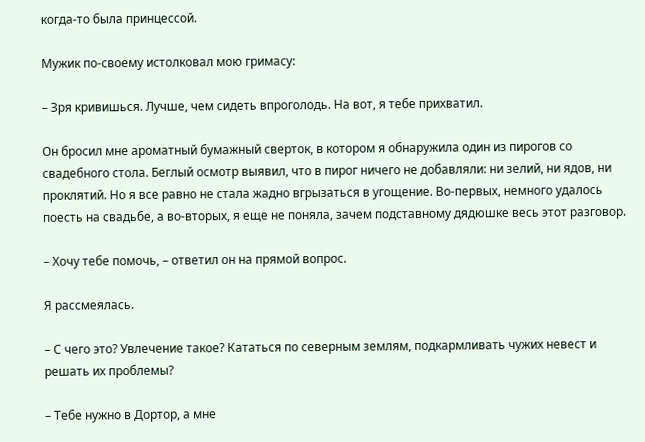когда-то была принцессой.

Мужик по-своему истолковал мою гримасу:

– Зря кривишься. Лучше, чем сидеть впроголодь. На вот, я тебе прихватил.

Он бросил мне ароматный бумажный сверток, в котором я обнаружила один из пирогов со свадебного стола. Беглый осмотр выявил, что в пирог ничего не добавляли: ни зелий, ни ядов, ни проклятий. Но я все равно не стала жадно вгрызаться в угощение. Во-первых, немного удалось поесть на свадьбе, а во‐вторых, я еще не поняла, зачем подставному дядюшке весь этот разговор.

– Хочу тебе помочь, – ответил он на прямой вопрос.

Я рассмеялась.

– С чего это? Увлечение такое? Кататься по северным землям, подкармливать чужих невест и решать их проблемы?

– Тебе нужно в Дортор, а мне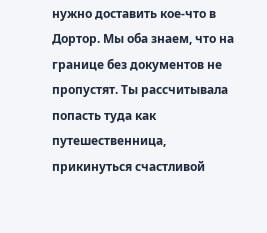нужно доставить кое-что в Дортор. Мы оба знаем, что на границе без документов не пропустят. Ты рассчитывала попасть туда как путешественница, прикинуться счастливой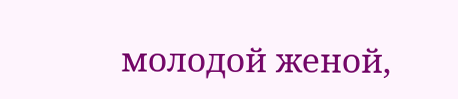молодой женой,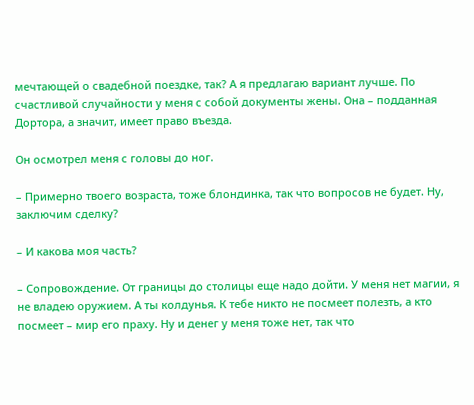мечтающей о свадебной поездке, так? А я предлагаю вариант лучше. По счастливой случайности у меня с собой документы жены. Она – подданная Дортора, а значит, имеет право въезда.

Он осмотрел меня с головы до ног.

– Примерно твоего возраста, тоже блондинка, так что вопросов не будет. Ну, заключим сделку?

– И какова моя часть?

– Сопровождение. От границы до столицы еще надо дойти. У меня нет магии, я не владею оружием. А ты колдунья. К тебе никто не посмеет полезть, а кто посмеет – мир его праху. Ну и денег у меня тоже нет, так что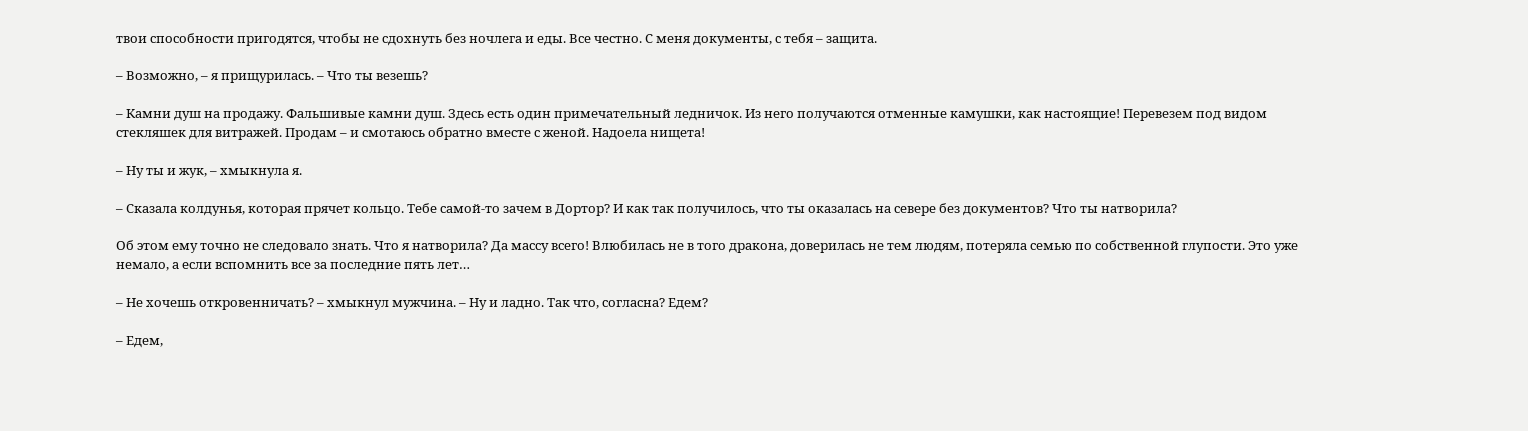твои способности пригодятся, чтобы не сдохнуть без ночлега и еды. Все честно. С меня документы, с тебя – защита.

– Возможно, – я прищурилась. – Что ты везешь?

– Камни душ на продажу. Фальшивые камни душ. Здесь есть один примечательный ледничок. Из него получаются отменные камушки, как настоящие! Перевезем под видом стекляшек для витражей. Продам – и смотаюсь обратно вместе с женой. Надоела нищета!

– Ну ты и жук, – хмыкнула я.

– Сказала колдунья, которая прячет кольцо. Тебе самой-то зачем в Дортор? И как так получилось, что ты оказалась на севере без документов? Что ты натворила?

Об этом ему точно не следовало знать. Что я натворила? Да массу всего! Влюбилась не в того дракона, доверилась не тем людям, потеряла семью по собственной глупости. Это уже немало, а если вспомнить все за последние пять лет…

– Не хочешь откровенничать? – хмыкнул мужчина. – Ну и ладно. Так что, согласна? Едем?

– Едем,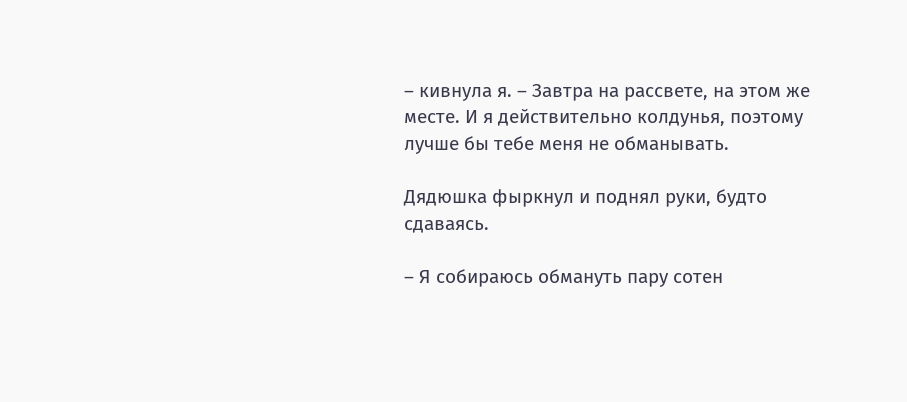– кивнула я. – Завтра на рассвете, на этом же месте. И я действительно колдунья, поэтому лучше бы тебе меня не обманывать.

Дядюшка фыркнул и поднял руки, будто сдаваясь.

– Я собираюсь обмануть пару сотен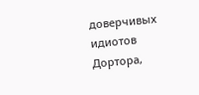доверчивых идиотов Дортора,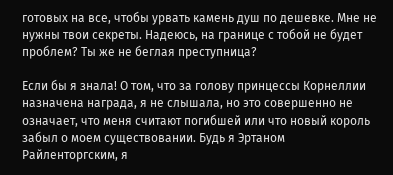готовых на все, чтобы урвать камень душ по дешевке. Мне не нужны твои секреты. Надеюсь, на границе с тобой не будет проблем? Ты же не беглая преступница?

Если бы я знала! О том, что за голову принцессы Корнеллии назначена награда, я не слышала, но это совершенно не означает, что меня считают погибшей или что новый король забыл о моем существовании. Будь я Эртаном Райленторгским, я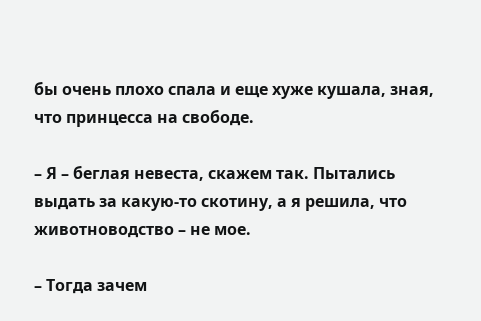бы очень плохо спала и еще хуже кушала, зная, что принцесса на свободе.

– Я – беглая невеста, скажем так. Пытались выдать за какую-то скотину, а я решила, что животноводство – не мое.

– Тогда зачем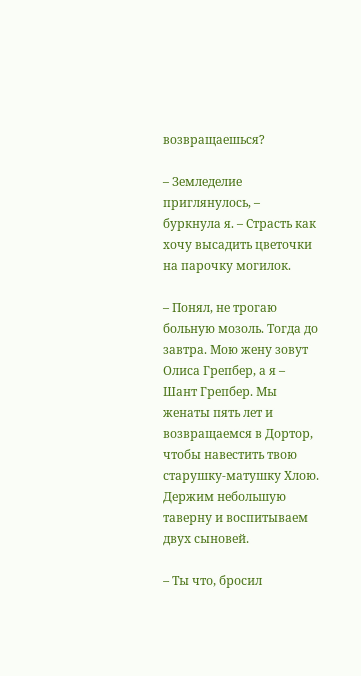возвращаешься?

– Земледелие приглянулось, – буркнула я. – Страсть как хочу высадить цветочки на парочку могилок.

– Понял, не трогаю больную мозоль. Тогда до завтра. Мою жену зовут Олиса Грепбер, а я – Шант Грепбер. Мы женаты пять лет и возвращаемся в Дортор, чтобы навестить твою старушку-матушку Хлою. Держим небольшую таверну и воспитываем двух сыновей.

– Ты что, бросил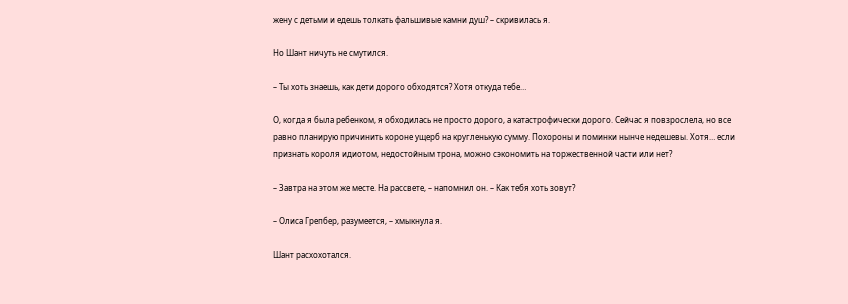жену с детьми и едешь толкать фальшивые камни душ? – скривилась я.

Но Шант ничуть не смутился.

– Ты хоть знаешь, как дети дорого обходятся? Хотя откуда тебе…

О, когда я была ребенком, я обходилась не просто дорого, а катастрофически дорого. Сейчас я повзрослела, но все равно планирую причинить короне ущерб на кругленькую сумму. Похороны и поминки нынче недешевы. Хотя… если признать короля идиотом, недостойным трона, можно сэкономить на торжественной части или нет?

– Завтра на этом же месте. На рассвете, – напомнил он. – Как тебя хоть зовут?

– Олиса Грепбер, разумеется, – хмыкнула я.

Шант расхохотался.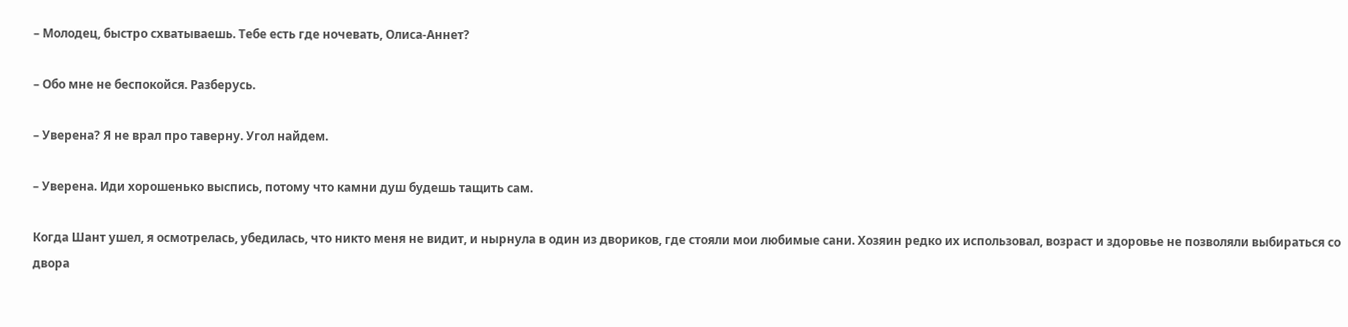– Молодец, быстро схватываешь. Тебе есть где ночевать, Олиса-Аннет?

– Обо мне не беспокойся. Разберусь.

– Уверена? Я не врал про таверну. Угол найдем.

– Уверена. Иди хорошенько выспись, потому что камни душ будешь тащить сам.

Когда Шант ушел, я осмотрелась, убедилась, что никто меня не видит, и нырнула в один из двориков, где стояли мои любимые сани. Хозяин редко их использовал, возраст и здоровье не позволяли выбираться со двора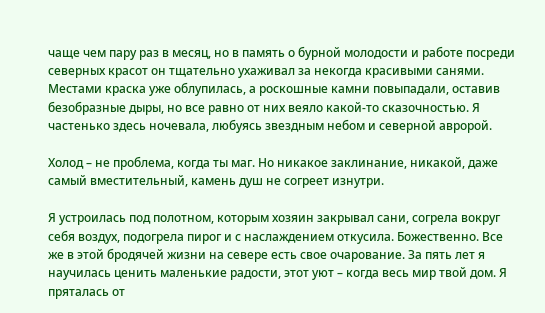чаще чем пару раз в месяц, но в память о бурной молодости и работе посреди северных красот он тщательно ухаживал за некогда красивыми санями. Местами краска уже облупилась, а роскошные камни повыпадали, оставив безобразные дыры, но все равно от них веяло какой-то сказочностью. Я частенько здесь ночевала, любуясь звездным небом и северной авророй.

Холод – не проблема, когда ты маг. Но никакое заклинание, никакой, даже самый вместительный, камень душ не согреет изнутри.

Я устроилась под полотном, которым хозяин закрывал сани, согрела вокруг себя воздух, подогрела пирог и с наслаждением откусила. Божественно. Все же в этой бродячей жизни на севере есть свое очарование. За пять лет я научилась ценить маленькие радости, этот уют – когда весь мир твой дом. Я пряталась от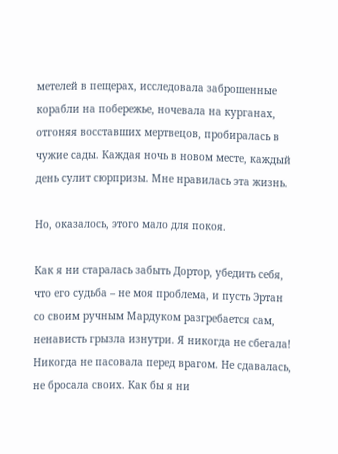метелей в пещерах, исследовала заброшенные корабли на побережье, ночевала на курганах, отгоняя восставших мертвецов, пробиралась в чужие сады. Каждая ночь в новом месте, каждый день сулит сюрпризы. Мне нравилась эта жизнь.

Но, оказалось, этого мало для покоя.

Как я ни старалась забыть Дортор, убедить себя, что его судьба – не моя проблема, и пусть Эртан со своим ручным Мардуком разгребается сам, ненависть грызла изнутри. Я никогда не сбегала! Никогда не пасовала перед врагом. Не сдавалась, не бросала своих. Как бы я ни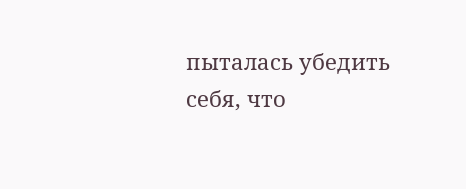пыталась убедить себя, что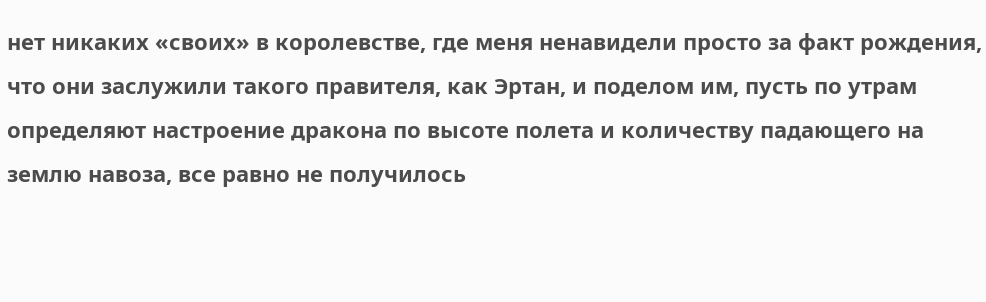нет никаких «своих» в королевстве, где меня ненавидели просто за факт рождения, что они заслужили такого правителя, как Эртан, и поделом им, пусть по утрам определяют настроение дракона по высоте полета и количеству падающего на землю навоза, все равно не получилось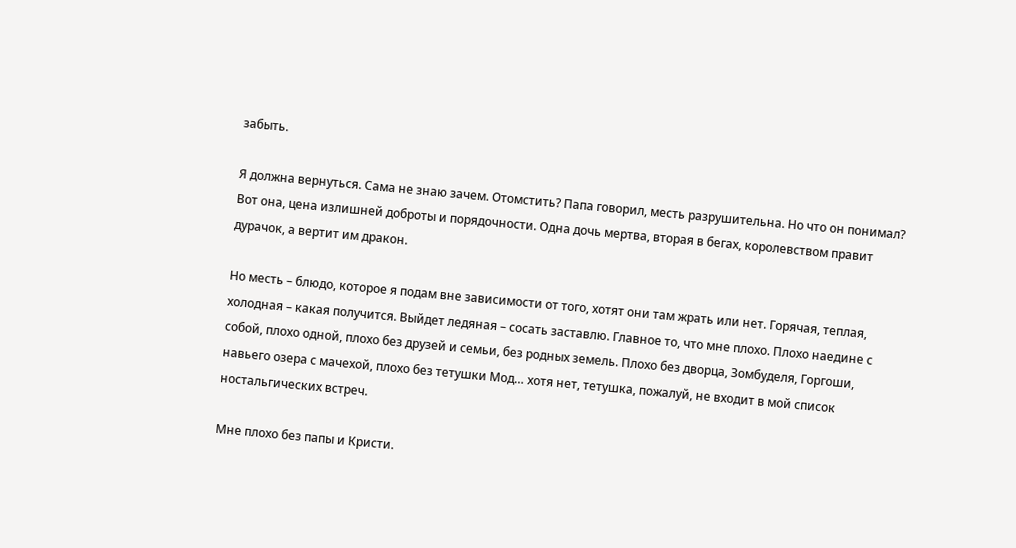забыть.

Я должна вернуться. Сама не знаю зачем. Отомстить? Папа говорил, месть разрушительна. Но что он понимал? Вот она, цена излишней доброты и порядочности. Одна дочь мертва, вторая в бегах, королевством правит дурачок, а вертит им дракон.

Но месть – блюдо, которое я подам вне зависимости от того, хотят они там жрать или нет. Горячая, теплая, холодная – какая получится. Выйдет ледяная – сосать заставлю. Главное то, что мне плохо. Плохо наедине с собой, плохо одной, плохо без друзей и семьи, без родных земель. Плохо без дворца, Зомбуделя, Горгоши, навьего озера с мачехой, плохо без тетушки Мод… хотя нет, тетушка, пожалуй, не входит в мой список ностальгических встреч.

Мне плохо без папы и Кристи.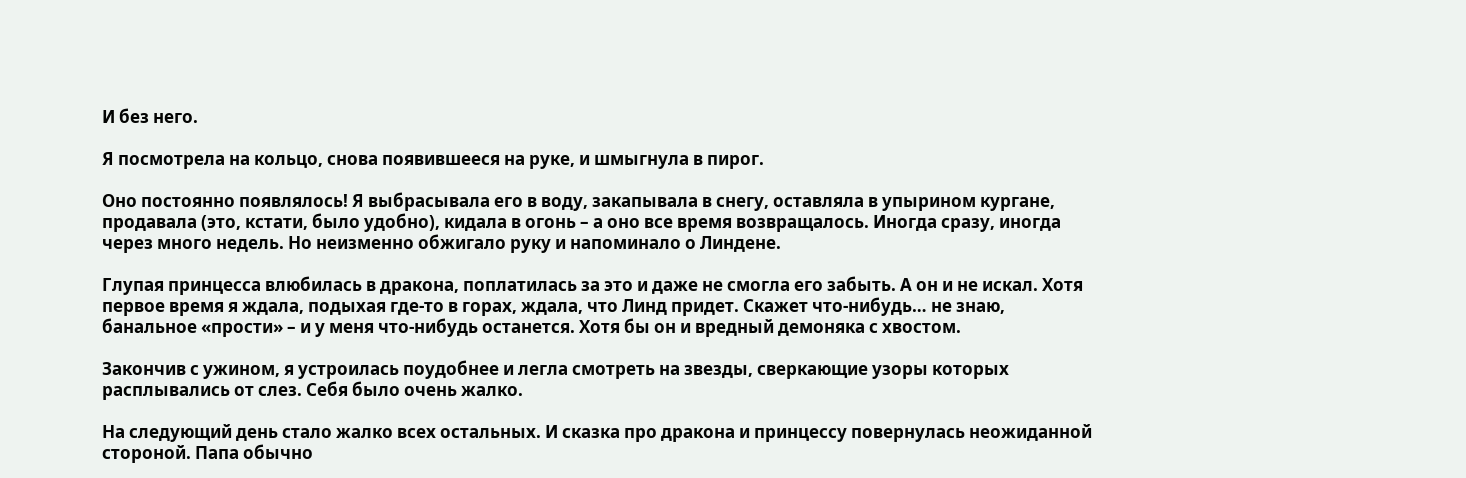И без него.

Я посмотрела на кольцо, снова появившееся на руке, и шмыгнула в пирог.

Оно постоянно появлялось! Я выбрасывала его в воду, закапывала в снегу, оставляла в упырином кургане, продавала (это, кстати, было удобно), кидала в огонь – а оно все время возвращалось. Иногда сразу, иногда через много недель. Но неизменно обжигало руку и напоминало о Линдене.

Глупая принцесса влюбилась в дракона, поплатилась за это и даже не смогла его забыть. А он и не искал. Хотя первое время я ждала, подыхая где-то в горах, ждала, что Линд придет. Скажет что-нибудь… не знаю, банальное «прости» – и у меня что-нибудь останется. Хотя бы он и вредный демоняка с хвостом.

Закончив с ужином, я устроилась поудобнее и легла смотреть на звезды, сверкающие узоры которых расплывались от слез. Себя было очень жалко.

На следующий день стало жалко всех остальных. И сказка про дракона и принцессу повернулась неожиданной стороной. Папа обычно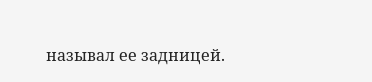называл ее задницей.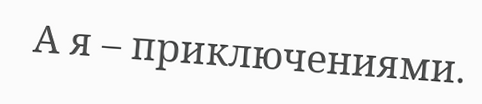А я – приключениями.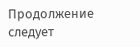Продолжение следует